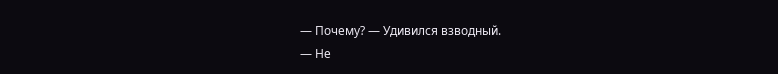— Почему? — Удивился взводный.
— Не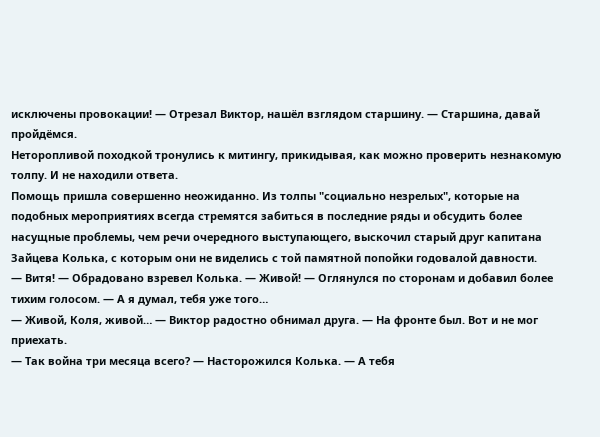исключены провокации! — Отрезал Виктор, нашёл взглядом старшину. — Старшина, давай пройдёмся.
Неторопливой походкой тронулись к митингу, прикидывая, как можно проверить незнакомую толпу. И не находили ответа.
Помощь пришла совершенно неожиданно. Из толпы "социально незрелых", которые на подобных мероприятиях всегда стремятся забиться в последние ряды и обсудить более насущные проблемы, чем речи очередного выступающего, выскочил старый друг капитана Зайцева Колька, с которым они не виделись с той памятной попойки годовалой давности.
— Витя! — Обрадовано взревел Колька. — Живой! — Оглянулся по сторонам и добавил более тихим голосом. — А я думал, тебя уже того…
— Живой, Коля, живой… — Виктор радостно обнимал друга. — На фронте был. Вот и не мог приехать.
— Так война три месяца всего? — Насторожился Колька. — А тебя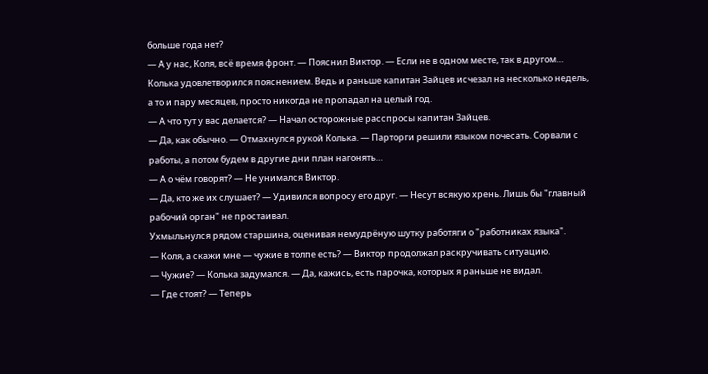больше года нет?
— А у нас, Коля, всё время фронт. — Пояснил Виктор. — Если не в одном месте, так в другом…
Колька удовлетворился пояснением. Ведь и раньше капитан Зайцев исчезал на несколько недель, а то и пару месяцев, просто никогда не пропадал на целый год.
— А что тут у вас делается? — Начал осторожные расспросы капитан Зайцев.
— Да, как обычно. — Отмахнулся рукой Колька. — Парторги решили языком почесать. Сорвали с работы, а потом будем в другие дни план нагонять…
— А о чём говорят? — Не унимался Виктор.
— Да, кто же их слушает? — Удивился вопросу его друг. — Несут всякую хрень. Лишь бы "главный рабочий орган" не простаивал.
Ухмыльнулся рядом старшина, оценивая немудрёную шутку работяги о "работниках языка".
— Коля, а скажи мне — чужие в толпе есть? — Виктор продолжал раскручивать ситуацию.
— Чужие? — Колька задумался. — Да, кажись, есть парочка, которых я раньше не видал.
— Где стоят? — Теперь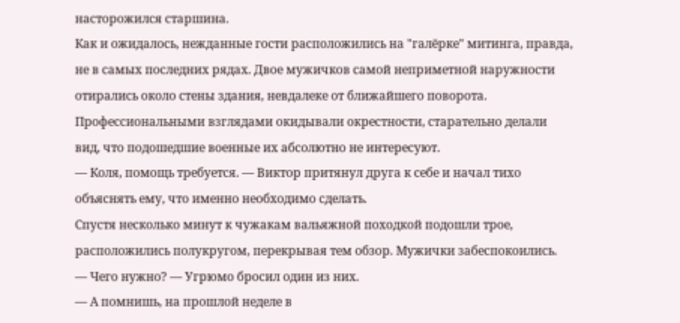насторожился старшина.
Как и ожидалось, нежданные гости расположились на "галёрке" митинга, правда, не в самых последних рядах. Двое мужичков самой неприметной наружности отирались около стены здания, невдалеке от ближайшего поворота. Профессиональными взглядами окидывали окрестности, старательно делали вид, что подошедшие военные их абсолютно не интересуют.
— Коля, помощь требуется. — Виктор притянул друга к себе и начал тихо объяснять ему, что именно необходимо сделать.
Спустя несколько минут к чужакам вальяжной походкой подошли трое, расположились полукругом, перекрывая тем обзор. Мужички забеспокоились.
— Чего нужно? — Угрюмо бросил один из них.
— А помнишь, на прошлой неделе в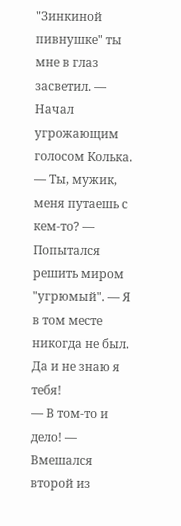"Зинкиной пивнушке" ты мне в глаз засветил. — Начал угрожающим голосом Колька.
— Ты, мужик, меня путаешь с кем-то? — Попытался решить миром "угрюмый". — Я в том месте никогда не был. Да и не знаю я тебя!
— В том-то и дело! — Вмешался второй из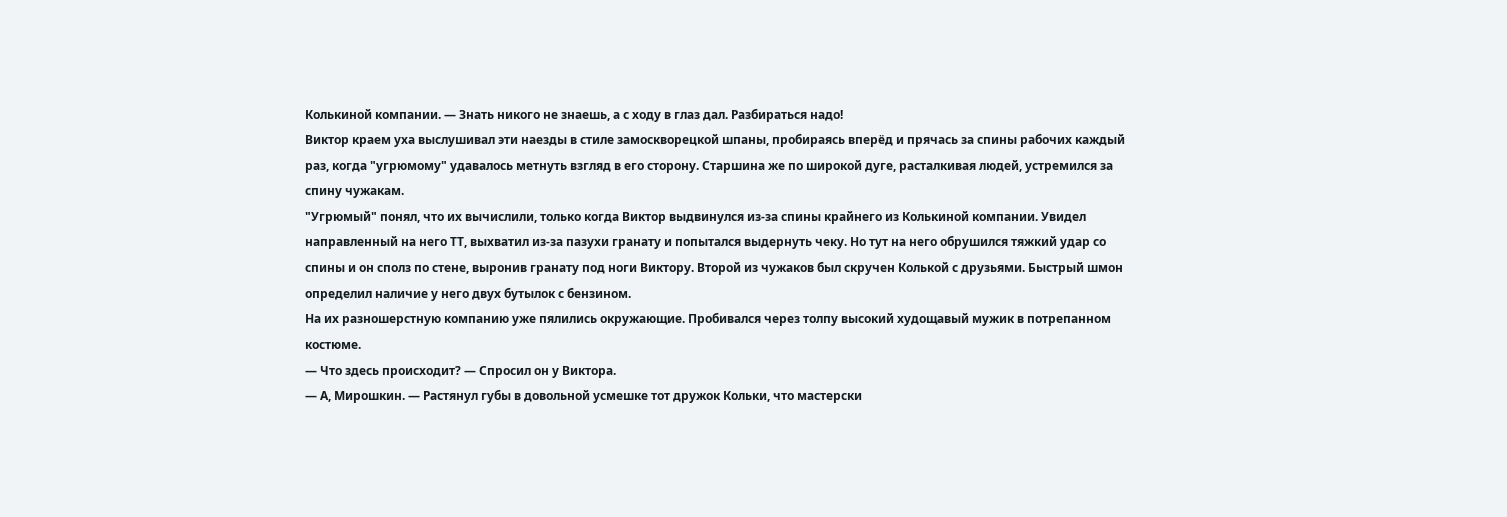Колькиной компании. — Знать никого не знаешь, а с ходу в глаз дал. Разбираться надо!
Виктор краем уха выслушивал эти наезды в стиле замоскворецкой шпаны, пробираясь вперёд и прячась за спины рабочих каждый раз, когда "угрюмому" удавалось метнуть взгляд в его сторону. Старшина же по широкой дуге, расталкивая людей, устремился за спину чужакам.
"Угрюмый" понял, что их вычислили, только когда Виктор выдвинулся из-за спины крайнего из Колькиной компании. Увидел направленный на него ТТ, выхватил из-за пазухи гранату и попытался выдернуть чеку. Но тут на него обрушился тяжкий удар со спины и он сполз по стене, выронив гранату под ноги Виктору. Второй из чужаков был скручен Колькой с друзьями. Быстрый шмон определил наличие у него двух бутылок с бензином.
На их разношерстную компанию уже пялились окружающие. Пробивался через толпу высокий худощавый мужик в потрепанном костюме.
— Что здесь происходит? — Спросил он у Виктора.
— А, Мирошкин. — Растянул губы в довольной усмешке тот дружок Кольки, что мастерски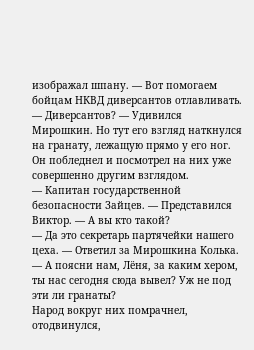изображал шпану. — Вот помогаем бойцам НКВД диверсантов отлавливать.
— Диверсантов? — Удивился Мирошкин. Но тут его взгляд наткнулся на гранату, лежащую прямо у его ног. Он побледнел и посмотрел на них уже совершенно другим взглядом.
— Капитан государственной безопасности Зайцев. — Представился Виктор. — А вы кто такой?
— Да это секретарь партячейки нашего цеха. — Ответил за Мирошкина Колька. — А поясни нам, Лёня, за каким хером, ты нас сегодня сюда вывел? Уж не под эти ли гранаты?
Народ вокруг них помрачнел, отодвинулся,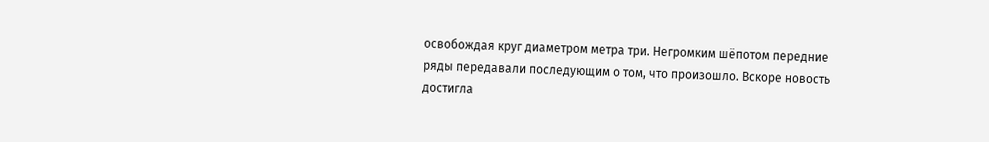освобождая круг диаметром метра три. Негромким шёпотом передние ряды передавали последующим о том, что произошло. Вскоре новость достигла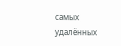самых удалённых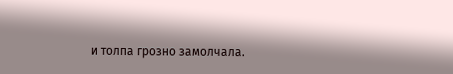и толпа грозно замолчала.